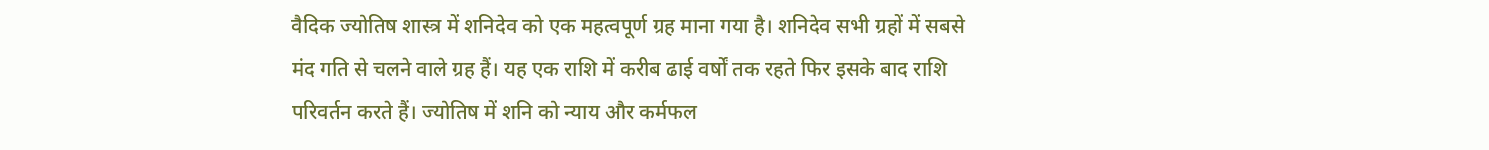वैदिक ज्योतिष शास्त्र में शनिदेव को एक महत्वपूर्ण ग्रह माना गया है। शनिदेव सभी ग्रहों में सबसे मंद गति से चलने वाले ग्रह हैं। यह एक राशि में करीब ढाई वर्षों तक रहते फिर इसके बाद राशि परिवर्तन करते हैं। ज्योतिष में शनि को न्याय और कर्मफल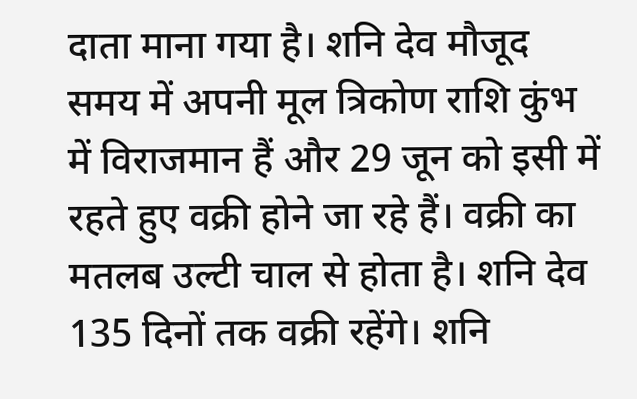दाता माना गया है। शनि देव मौजूद समय में अपनी मूल त्रिकोण राशि कुंभ में विराजमान हैं और 29 जून को इसी में रहते हुए वक्री होने जा रहे हैं। वक्री का मतलब उल्टी चाल से होता है। शनि देव 135 दिनों तक वक्री रहेंगे। शनि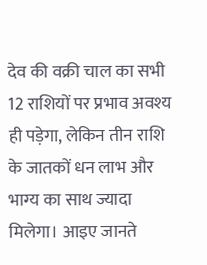देव की वक्री चाल का सभी 12 राशियों पर प्रभाव अवश्य ही पड़ेगा, लेकिन तीन राशि के जातकों धन लाभ और भाग्य का साथ ज्यादा मिलेगा। आइए जानते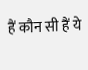हैं कौन सी हैं ये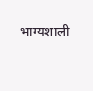भाग्यशाली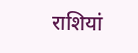राशियां